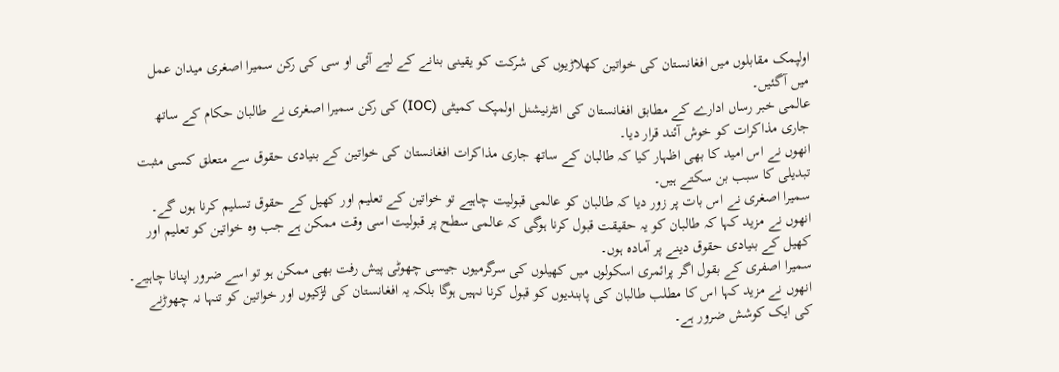اولپمک مقابلوں میں افغانستان کی خواتین کھلاڑیوں کی شرکت کو یقینی بنانے کے لیے آئی او سی کی رکن سمیرا اصغری میدان عمل میں آگئیں۔
عالمی خبر رساں ادارے کے مطابق افغانستان کی انٹرنیشنل اولمپک کمیٹی (IOC) کی رکن سمیرا اصغری نے طالبان حکام کے ساتھ جاری مذاکرات کو خوش آئند قرار دیا۔
انھوں نے اس امید کا بھی اظہار کیا کہ طالبان کے ساتھ جاری مذاکرات افغانستان کی خواتین کے بنیادی حقوق سے متعلق کسی مثبت تبدیلی کا سبب بن سکتے ہیں۔
سمیرا اصغری نے اس بات پر زور دیا کہ طالبان کو عالمی قبولیت چاہیے تو خواتین کے تعلیم اور کھیل کے حقوق تسلیم کرنا ہوں گے۔
انھوں نے مزید کہا کہ طالبان کو یہ حقیقت قبول کرنا ہوگی کہ عالمی سطح پر قبولیت اسی وقت ممکن ہے جب وہ خواتین کو تعلیم اور کھیل کے بنیادی حقوق دینے پر آمادہ ہوں۔
سمیرا اصفری کے بقول اگر پرائمری اسکولوں میں کھیلوں کی سرگرمیوں جیسی چھوٹی پیش رفت بھی ممکن ہو تو اسے ضرور اپنانا چاہیے۔
انھوں نے مزید کہا اس کا مطلب طالبان کی پابندیوں کو قبول کرنا نہیں ہوگا بلکہ یہ افغانستان کی لڑکیوں اور خواتین کو تنہا نہ چھوڑنے کی ایک کوشش ضرور ہے۔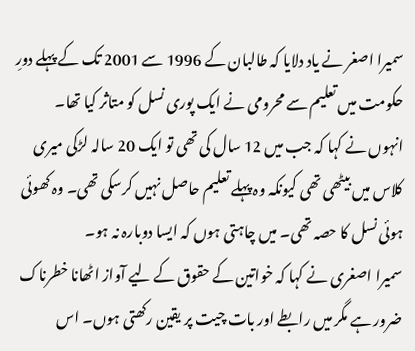سمیرا اصغر نے یاد دلایا کہ طالبان کے 1996 سے 2001 تک کے پہلے دورِ حکومت میں تعلیم سے محرومی نے ایک پوری نسل کو متاثر کیا تھا۔
انہوں نے کہا کہ جب میں 12 سال کی تھی تو ایک 20 سالہ لڑکی میری کلاس میں بیٹھی تھی کیونکہ وہ پہلے تعلیم حاصل نہیں کرسکی تھی۔ وہ کھوئی ہوئی نسل کا حصہ تھی۔ میں چاہتی ہوں کہ ایسا دوبارہ نہ ہو۔
سمیرا اصغری نے کہا کہ خواتین کے حقوق کے لیے آواز اٹھانا خطرناک ضرور ہے مگر میں رابطے اور بات چیت پر یقین رکھتی ہوں۔ اس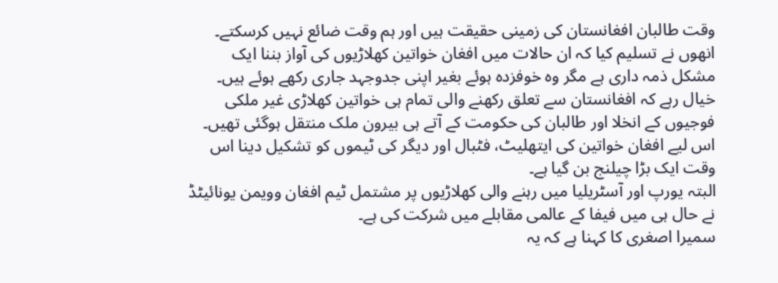وقت طالبان افغانستان کی زمینی حقیقت ہیں اور ہم وقت ضائع نہیں کرسکتے۔
انھوں نے تسلیم کیا کہ ان حالات میں افغان خواتین کھلاڑیوں کی آواز بننا ایک مشکل ذمہ داری ہے مگر وہ خوفزدہ ہوئے بغیر اپنی جدوجہد جاری رکھے ہوئے ہیں۔
خیال رہے کہ افغانستان سے تعلق رکھنے والی تمام ہی خواتین کھلاڑی غیر ملکی فوجیوں کے انخلا اور طالبان کی حکومت کے آتے ہی بیرون ملک منتقل ہوگئی تھیں۔
اس لیے افغان خواتین کی ایتھلیٹ، فٹبال اور دیگر کی ٹیموں کو تشکیل دینا اس وقت ایک بڑا چیلنج بن گیا ہے۔
البتہ یورپ اور آسٹریلیا میں رہنے والی کھلاڑیوں پر مشتمل ٹیم افغان وویمن یونائیٹڈ نے حال ہی میں فیفا کے عالمی مقابلے میں شرکت کی ہے۔
سمیرا اصغری کا کہنا ہے کہ یہ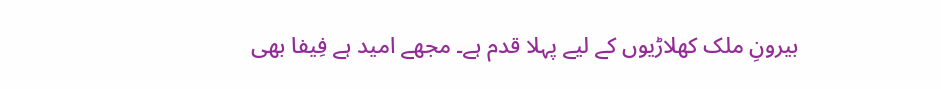بیرونِ ملک کھلاڑیوں کے لیے پہلا قدم ہے۔ مجھے امید ہے فِیفا بھی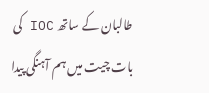طالبان کے ساتھ IOC کی بات چیت میں ہم آہنگی پیدا